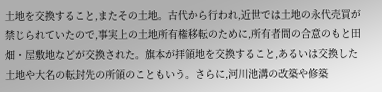土地を交換すること,またその土地。古代から行われ,近世では土地の永代売買が禁じられていたので,事実上の土地所有権移転のために,所有者間の合意のもと田畑・屋敷地などが交換された。旗本が拝領地を交換すること,あるいは交換した土地や大名の転封先の所領のこともいう。さらに,河川池溝の改築や修築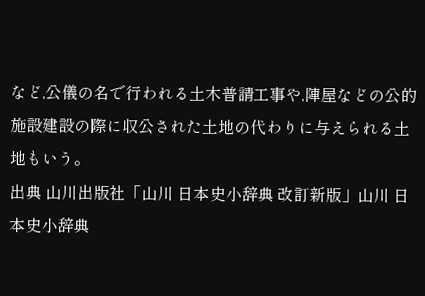など,公儀の名で行われる土木普請工事や,陣屋などの公的施設建設の際に収公された土地の代わりに与えられる土地もいう。
出典 山川出版社「山川 日本史小辞典 改訂新版」山川 日本史小辞典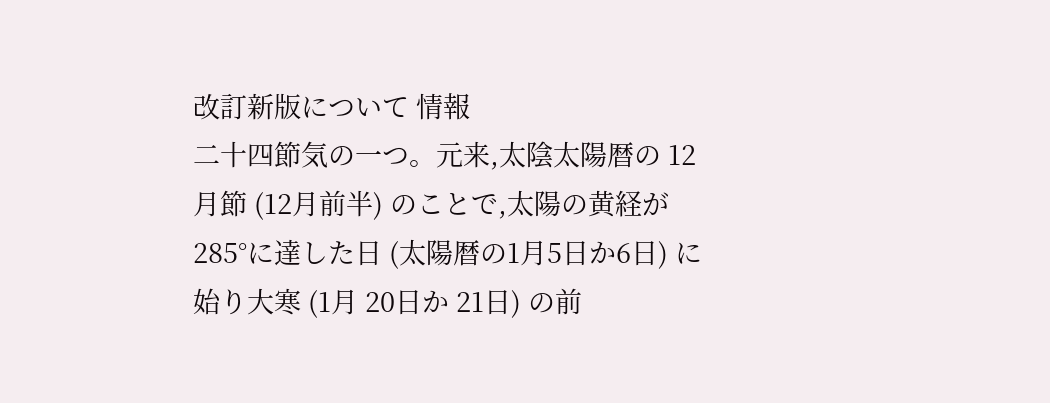改訂新版について 情報
二十四節気の一つ。元来,太陰太陽暦の 12月節 (12月前半) のことで,太陽の黄経が 285°に達した日 (太陽暦の1月5日か6日) に始り大寒 (1月 20日か 21日) の前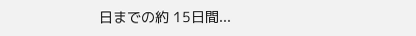日までの約 15日間...